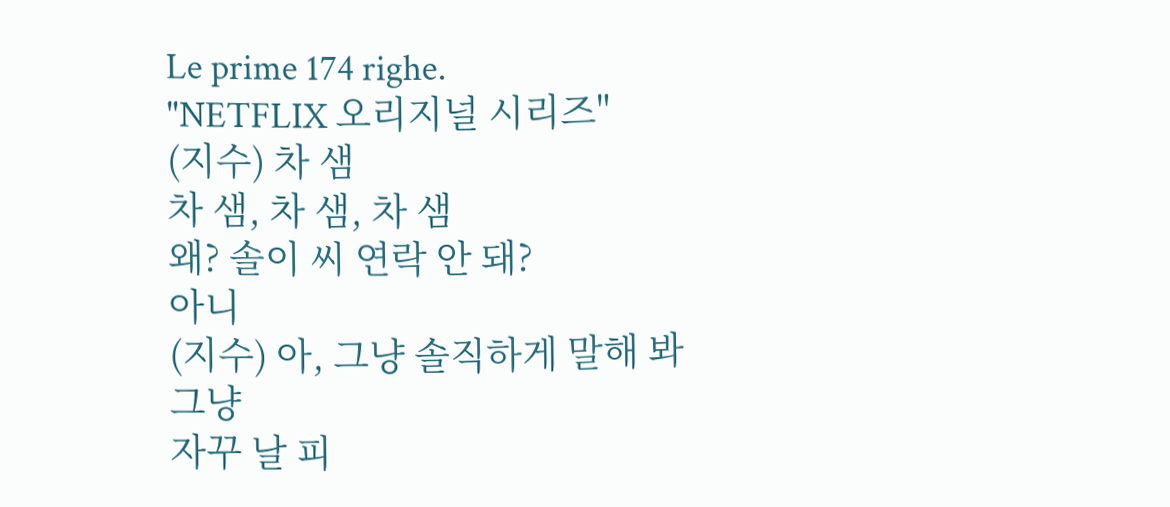Le prime 174 righe.
"NETFLIX 오리지널 시리즈"
(지수) 차 샘
차 샘, 차 샘, 차 샘
왜? 솔이 씨 연락 안 돼?
아니
(지수) 아, 그냥 솔직하게 말해 봐
그냥
자꾸 날 피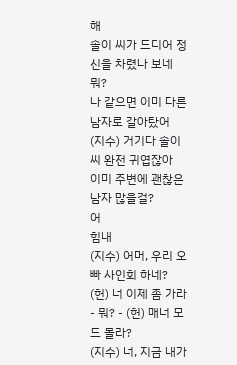해
솔이 씨가 드디어 정신을 차렸나 보네
뭐?
나 같으면 이미 다른 남자로 갈아탔어
(지수) 거기다 솔이 씨 완전 귀엽잖아
이미 주변에 괜찮은 남자 많을걸?
어
힘내
(지수) 어머, 우리 오빠 사인회 하네?
(헌) 너 이제 좀 가라
- 뭐? - (헌) 매너 모드 몰라?
(지수) 너, 지금 내가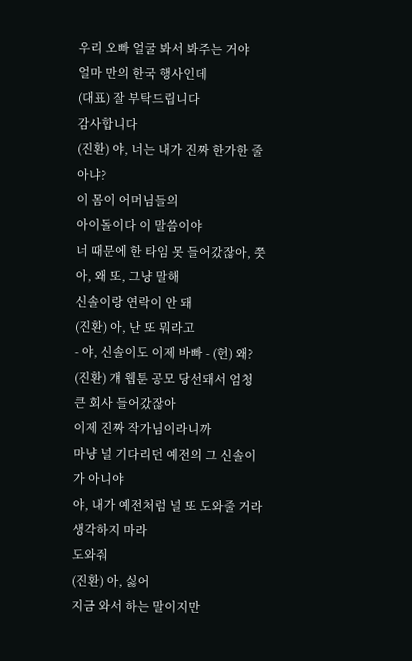우리 오빠 얼굴 봐서 봐주는 거야
얼마 만의 한국 행사인데
(대표) 잘 부탁드립니다
감사합니다
(진환) 야, 너는 내가 진짜 한가한 줄 아냐?
이 몸이 어머님들의
아이돌이다 이 말씀이야
너 때문에 한 타임 못 들어갔잖아, 쯧
아, 왜 또, 그냥 말해
신솔이랑 연락이 안 돼
(진환) 아, 난 또 뭐라고
- 야, 신솔이도 이제 바빠 - (헌) 왜?
(진환) 걔 웹툰 공모 당선돼서 엄청 큰 회사 들어갔잖아
이제 진짜 작가님이라니까
마냥 널 기다리던 예전의 그 신솔이가 아니야
야, 내가 예전처럼 널 또 도와줄 거라 생각하지 마라
도와줘
(진환) 아, 싫어
지금 와서 하는 말이지만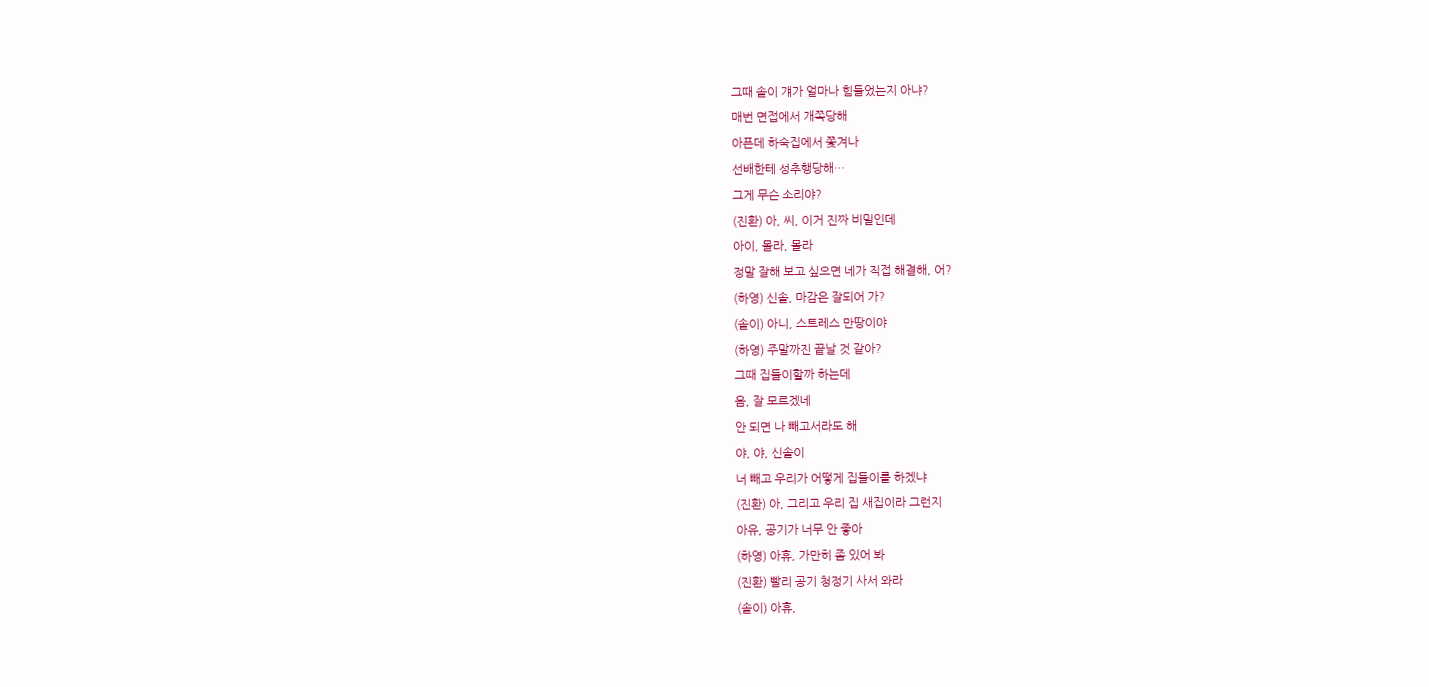그때 솔이 걔가 얼마나 힘들었는지 아냐?
매번 면접에서 개쪽당해
아픈데 하숙집에서 쫓겨나
선배한테 성추행당해…
그게 무슨 소리야?
(진환) 아, 씨, 이거 진짜 비밀인데
아이, 몰라, 몰라
정말 잘해 보고 싶으면 네가 직접 해결해, 어?
(하영) 신솔, 마감은 잘되어 가?
(솔이) 아니, 스트레스 만땅이야
(하영) 주말까진 끝날 것 같아?
그때 집들이할까 하는데
음, 잘 모르겠네
안 되면 나 빼고서라도 해
야, 야, 신솔이
너 빼고 우리가 어떻게 집들이를 하겠냐
(진환) 아, 그리고 우리 집 새집이라 그런지
아유, 공기가 너무 안 좋아
(하영) 아휴, 가만히 좀 있어 봐
(진환) 빨리 공기 청정기 사서 와라
(솔이) 아휴,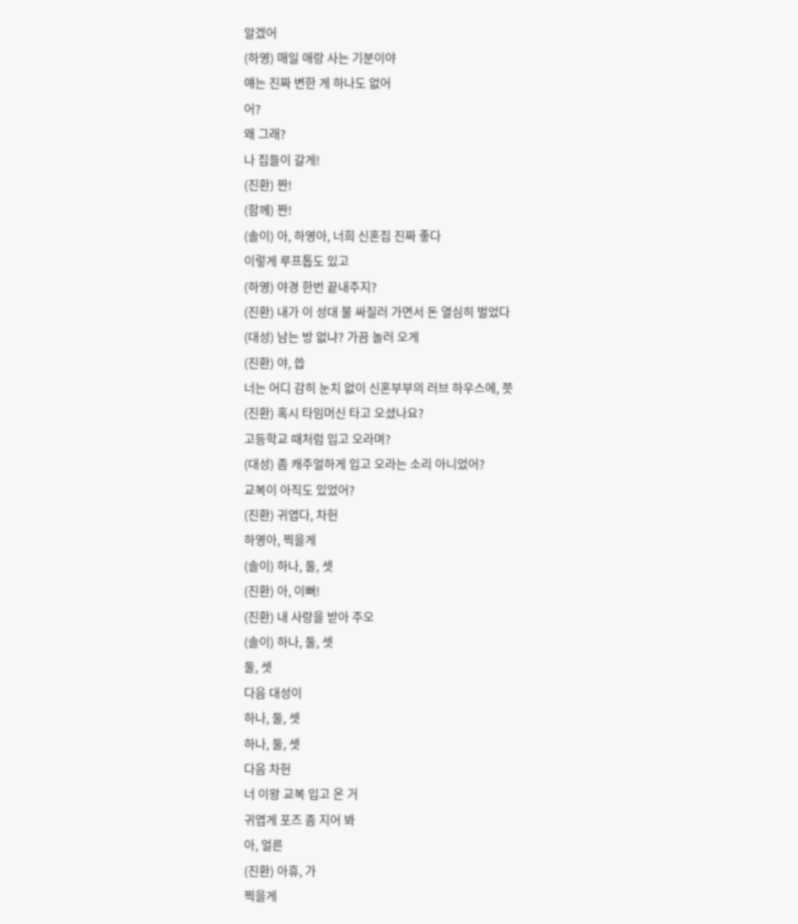알겠어
(하영) 매일 애랑 사는 기분이야
얘는 진짜 변한 게 하나도 없어
어?
왜 그래?
나 집들이 갈게!
(진환) 짠!
(함께) 짠!
(솔이) 아, 하영아, 너희 신혼집 진짜 좋다
이렇게 루프톱도 있고
(하영) 야경 한번 끝내주지?
(진환) 내가 이 성대 불 싸질러 가면서 돈 열심히 벌었다
(대성) 남는 방 없냐? 가끔 놀러 오게
(진환) 야, 씁
너는 어디 감히 눈치 없이 신혼부부의 러브 하우스에, 쯧
(진환) 혹시 타임머신 타고 오셨나요?
고등학교 때처럼 입고 오라며?
(대성) 좀 캐주얼하게 입고 오라는 소리 아니었어?
교복이 아직도 있었어?
(진환) 귀엽다, 차헌
하영아, 찍을게
(솔이) 하나, 둘, 셋
(진환) 아, 이뻐!
(진환) 내 사랑을 받아 주오
(솔이) 하나, 둘, 셋
둘, 셋
다음 대성이
하나, 둘, 셋
하나, 둘, 셋
다음 차헌
너 이왕 교복 입고 온 거
귀엽게 포즈 좀 지어 봐
아, 얼른
(진환) 아휴, 가
찍을게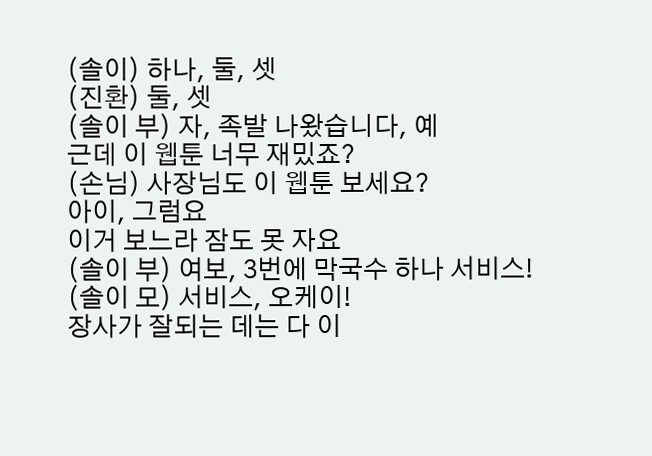(솔이) 하나, 둘, 셋
(진환) 둘, 셋
(솔이 부) 자, 족발 나왔습니다, 예
근데 이 웹툰 너무 재밌죠?
(손님) 사장님도 이 웹툰 보세요?
아이, 그럼요
이거 보느라 잠도 못 자요
(솔이 부) 여보, 3번에 막국수 하나 서비스!
(솔이 모) 서비스, 오케이!
장사가 잘되는 데는 다 이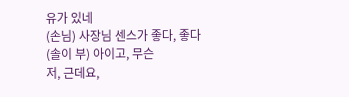유가 있네
(손님) 사장님 센스가 좋다, 좋다
(솔이 부) 아이고, 무슨
저, 근데요,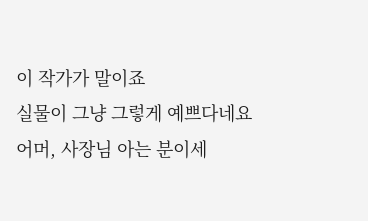이 작가가 말이죠
실물이 그냥 그렇게 예쁘다네요
어머, 사장님 아는 분이세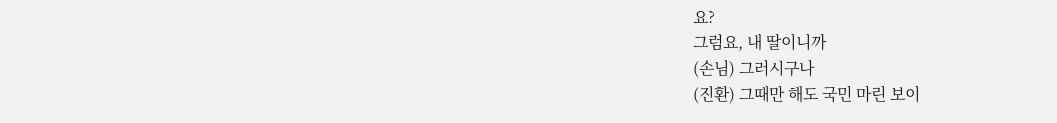요?
그럼요, 내 딸이니까
(손님) 그러시구나
(진환) 그때만 해도 국민 마린 보이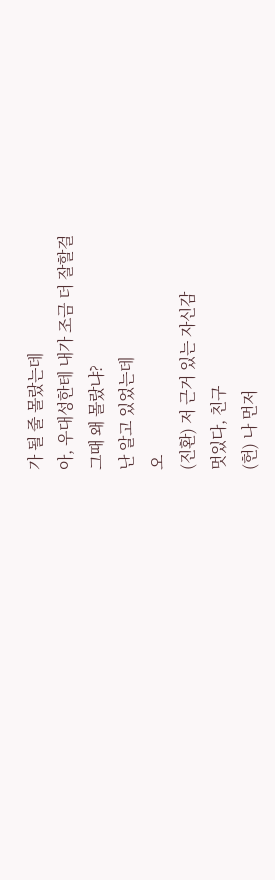가 될 줄 몰랐는데
아, 우대성한테 내가 조금 더 잘할걸
그때 왜 몰랐냐?
난 알고 있었는데
오
(진환) 저 근거 있는 자신감
멋있다, 친구
(헌) 나 먼저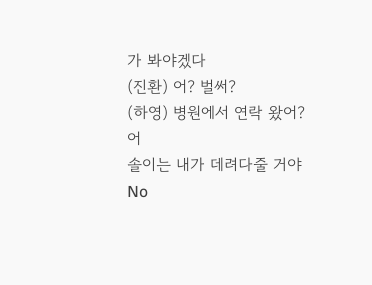가 봐야겠다
(진환) 어? 벌써?
(하영) 병원에서 연락 왔어?
어
솔이는 내가 데려다줄 거야
No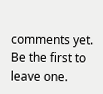comments yet. Be the first to leave one.